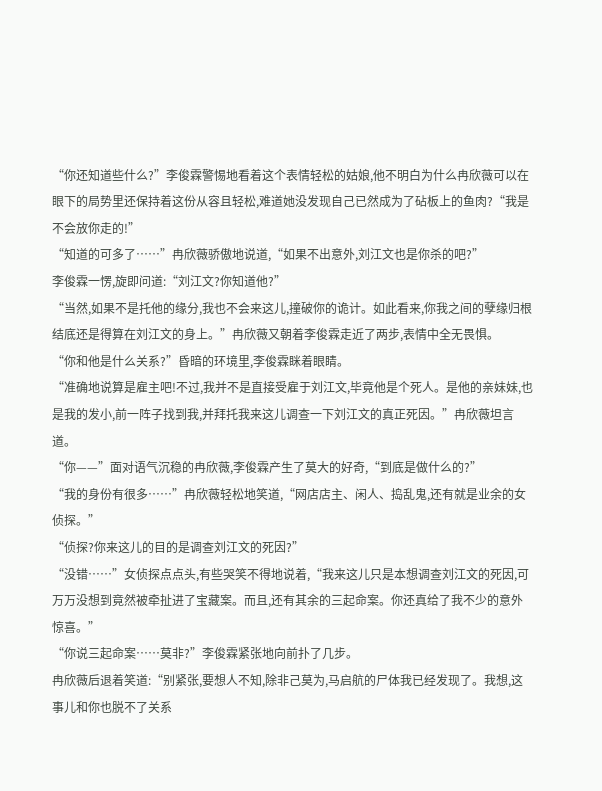“你还知道些什么?”李俊霖警惕地看着这个表情轻松的姑娘,他不明白为什么冉欣薇可以在眼下的局势里还保持着这份从容且轻松,难道她没发现自己已然成为了砧板上的鱼肉?“我是不会放你走的!”
“知道的可多了……”冉欣薇骄傲地说道,“如果不出意外,刘江文也是你杀的吧?”
李俊霖一愣,旋即问道:“刘江文?你知道他?”
“当然,如果不是托他的缘分,我也不会来这儿,撞破你的诡计。如此看来,你我之间的孽缘归根结底还是得算在刘江文的身上。”冉欣薇又朝着李俊霖走近了两步,表情中全无畏惧。
“你和他是什么关系?”昏暗的环境里,李俊霖眯着眼睛。
“准确地说算是雇主吧!不过,我并不是直接受雇于刘江文,毕竟他是个死人。是他的亲妹妹,也是我的发小,前一阵子找到我,并拜托我来这儿调查一下刘江文的真正死因。”冉欣薇坦言道。
“你——”面对语气沉稳的冉欣薇,李俊霖产生了莫大的好奇,“到底是做什么的?”
“我的身份有很多……”冉欣薇轻松地笑道,“网店店主、闲人、捣乱鬼,还有就是业余的女侦探。”
“侦探?你来这儿的目的是调查刘江文的死因?”
“没错……”女侦探点点头,有些哭笑不得地说着,“我来这儿只是本想调查刘江文的死因,可万万没想到竟然被牵扯进了宝藏案。而且,还有其余的三起命案。你还真给了我不少的意外惊喜。”
“你说三起命案……莫非?”李俊霖紧张地向前扑了几步。
冉欣薇后退着笑道:“别紧张,要想人不知,除非己莫为,马启航的尸体我已经发现了。我想,这事儿和你也脱不了关系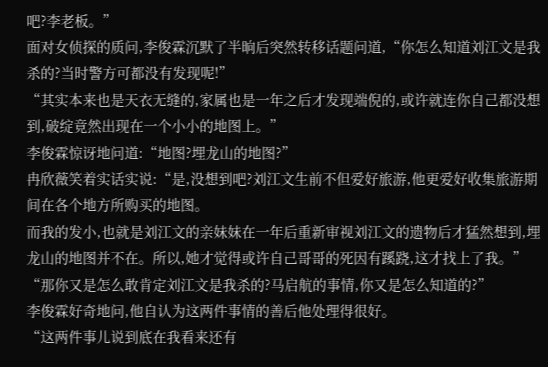吧?李老板。”
面对女侦探的质问,李俊霖沉默了半晌后突然转移话题问道,“你怎么知道刘江文是我杀的?当时警方可都没有发现呢!”
“其实本来也是天衣无缝的,家属也是一年之后才发现端倪的,或许就连你自己都没想到,破绽竟然出现在一个小小的地图上。”
李俊霖惊讶地问道:“地图?埋龙山的地图?”
冉欣薇笑着实话实说:“是,没想到吧?刘江文生前不但爱好旅游,他更爱好收集旅游期间在各个地方所购买的地图。
而我的发小,也就是刘江文的亲妹妹在一年后重新审视刘江文的遗物后才猛然想到,埋龙山的地图并不在。所以,她才觉得或许自己哥哥的死因有蹊跷,这才找上了我。”
“那你又是怎么敢肯定刘江文是我杀的?马启航的事情,你又是怎么知道的?”
李俊霖好奇地问,他自认为这两件事情的善后他处理得很好。
“这两件事儿说到底在我看来还有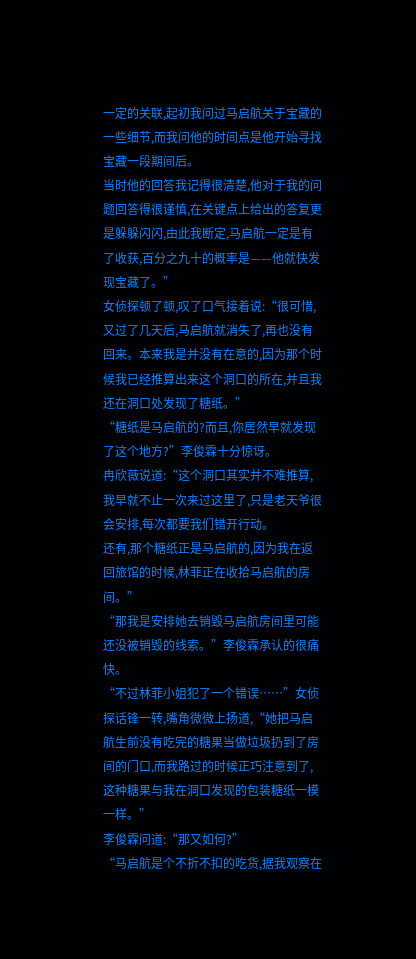一定的关联,起初我问过马启航关于宝藏的一些细节,而我问他的时间点是他开始寻找宝藏一段期间后。
当时他的回答我记得很清楚,他对于我的问题回答得很谨慎,在关键点上给出的答复更是躲躲闪闪,由此我断定,马启航一定是有了收获,百分之九十的概率是——他就快发现宝藏了。”
女侦探顿了顿,叹了口气接着说:“很可惜,又过了几天后,马启航就消失了,再也没有回来。本来我是并没有在意的,因为那个时候我已经推算出来这个洞口的所在,并且我还在洞口处发现了糖纸。”
“糖纸是马启航的?而且,你居然早就发现了这个地方?”李俊霖十分惊讶。
冉欣薇说道:“这个洞口其实并不难推算,我早就不止一次来过这里了,只是老天爷很会安排,每次都要我们错开行动。
还有,那个糖纸正是马启航的,因为我在返回旅馆的时候,林菲正在收拾马启航的房间。”
“那我是安排她去销毁马启航房间里可能还没被销毁的线索。”李俊霖承认的很痛快。
“不过林菲小姐犯了一个错误……”女侦探话锋一转,嘴角微微上扬道,“她把马启航生前没有吃完的糖果当做垃圾扔到了房间的门口,而我路过的时候正巧注意到了,这种糖果与我在洞口发现的包装糖纸一模一样。”
李俊霖问道:“那又如何?”
“马启航是个不折不扣的吃货,据我观察在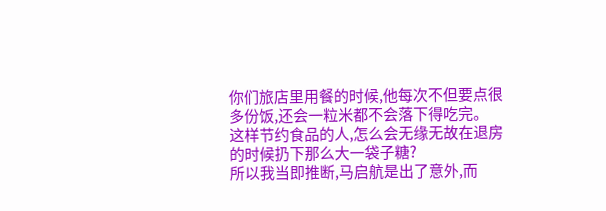你们旅店里用餐的时候,他每次不但要点很多份饭,还会一粒米都不会落下得吃完。
这样节约食品的人,怎么会无缘无故在退房的时候扔下那么大一袋子糖?
所以我当即推断,马启航是出了意外,而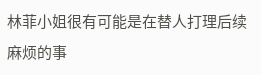林菲小姐很有可能是在替人打理后续麻烦的事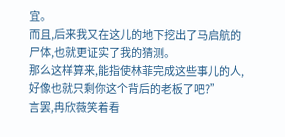宜。
而且,后来我又在这儿的地下挖出了马启航的尸体,也就更证实了我的猜测。
那么这样算来,能指使林菲完成这些事儿的人,好像也就只剩你这个背后的老板了吧?”
言罢,冉欣薇笑着看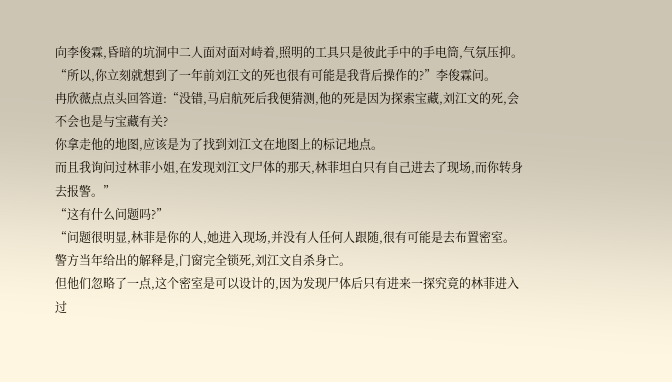向李俊霖,昏暗的坑洞中二人面对面对峙着,照明的工具只是彼此手中的手电筒,气氛压抑。
“所以,你立刻就想到了一年前刘江文的死也很有可能是我背后操作的?”李俊霖问。
冉欣薇点点头回答道:“没错,马启航死后我便猜测,他的死是因为探索宝藏,刘江文的死,会不会也是与宝藏有关?
你拿走他的地图,应该是为了找到刘江文在地图上的标记地点。
而且我询问过林菲小姐,在发现刘江文尸体的那天,林菲坦白只有自己进去了现场,而你转身去报警。”
“这有什么问题吗?”
“问题很明显,林菲是你的人,她进入现场,并没有人任何人跟随,很有可能是去布置密室。
警方当年给出的解释是,门窗完全锁死,刘江文自杀身亡。
但他们忽略了一点,这个密室是可以设计的,因为发现尸体后只有进来一探究竟的林菲进入过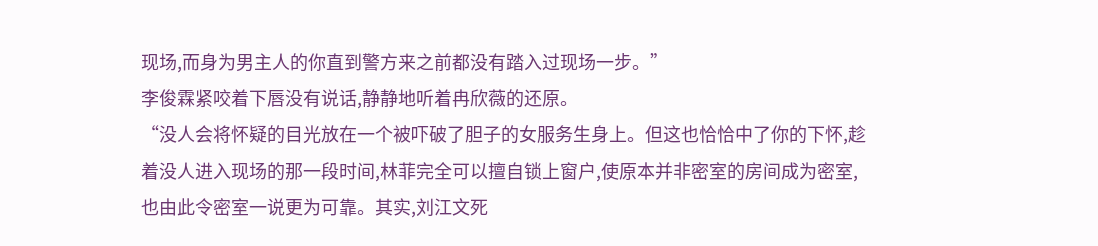现场,而身为男主人的你直到警方来之前都没有踏入过现场一步。”
李俊霖紧咬着下唇没有说话,静静地听着冉欣薇的还原。
“没人会将怀疑的目光放在一个被吓破了胆子的女服务生身上。但这也恰恰中了你的下怀,趁着没人进入现场的那一段时间,林菲完全可以擅自锁上窗户,使原本并非密室的房间成为密室,也由此令密室一说更为可靠。其实,刘江文死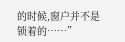的时候,窗户并不是锁着的……”